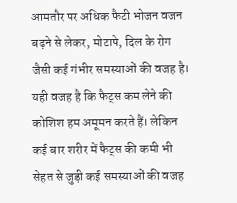आमतौर पर अधिक फैटी भोजन वजन बढ़ने से लेकर, मोटापे, दिल के रोग जैसी कई गंभीर समस्याओं की वजह है। यही वजह है कि फैट्स कम लेने की कोशिश हम अमूमन करते हैं। लेकिन कई बार शरीर में फैट्स की कमी भी सेहत से जुड़ी कई समस्याओं की वजह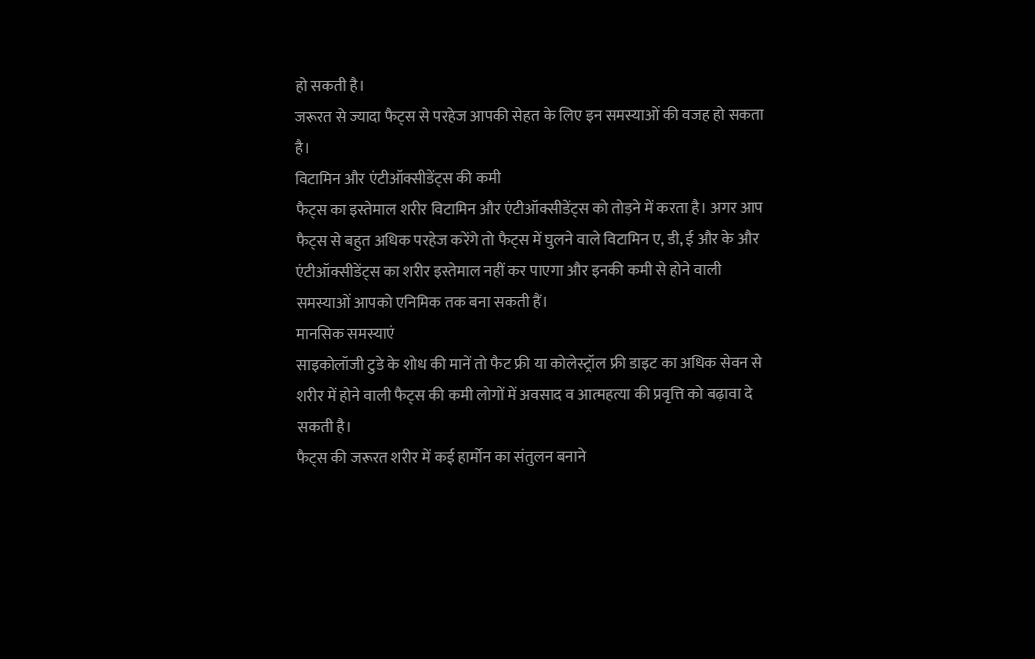हो सकती है।
जरूरत से ज्यादा फैट्स से परहेज आपकी सेहत के लिए इन समस्याओं की वजह हो सकता है।
विटामिन और एंटीऑक्सीडेंट्स की कमी
फैट्स का इस्तेमाल शरीर विटामिन और एंटीऑक्सीडेंट्स को तोड़ने में करता है। अगर आप फैट्स से बहुत अधिक परहेज करेंगे तो फैट्स में घुलने वाले विटामिन ए, डी, ई और के और एंटीऑक्सीडेंट्स का शरीर इस्तेमाल नहीं कर पाएगा और इनकी कमी से होने वाली समस्याओं आपको एनिमिक तक बना सकती हैं।
मानसिक समस्याएं
साइकोलॉजी टुडे के शोध की मानें तो फैट फ्री या कोलेस्ट्रॉल फ्री डाइट का अधिक सेवन से शरीर में होने वाली फैट्स की कमी लोगों में अवसाद व आत्महत्या की प्रवृत्ति को बढ़ावा दे सकती है।
फैट्स की जरूरत शरीर में कई हार्मोन का संतुलन बनाने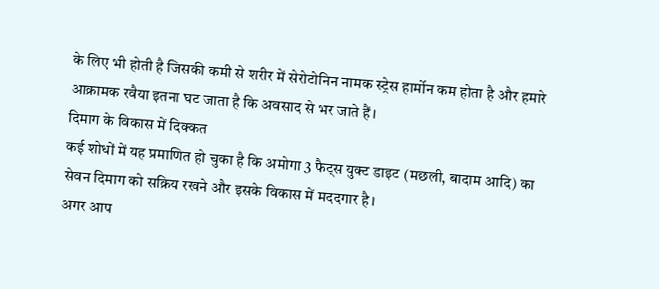के लिए भी होती है जिसकी कमी से शरीर में सेरोटोनिन नामक स्ट्रेस हार्मोन कम होता है और हमारे आक्रामक रवैया इतना घट जाता है कि अवसाद से भर जाते हैं।
दिमाग के विकास में दिक्कत
कई शोधों में यह प्रमाणित हो चुका है कि अमोगा 3 फैट्स युक्ट डाइट (मछली, बादाम आदि) का सेवन दिमाग को सक्रिय रखने और इसके विकास में मददगार है।
अगर आप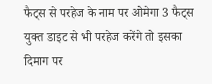फैट्स से परहेज के नाम पर ओमेगा 3 फैट्स युक्त डाइट से भी परहेज करेंगे तो इसका दिमाग पर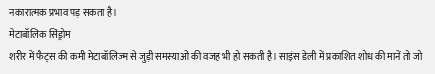नकारात्मक प्रभाव पड़ सकता है।
मेटाबॉलिक सिंड्रोम
शरीर में फैट्स की कमी मेटाबॉलिज्म से जुड़ी समस्याओं की वजह भी हो सकती है। साइंस डेली में प्रकाशित शोध की मानें तो जो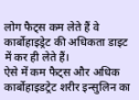लोग फैट्स कम लेते हैं वे कार्बोहाइड्रेट की अधिकता डाइट में कर ही लेते हैं।
ऐसे में कम फैट्स और अधिक कार्बोहाइडट्रेट शरीर इन्सुलिन का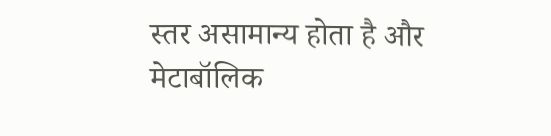स्तर असामान्य होता है और मेटाबॉलिक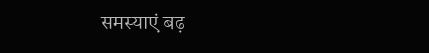समस्याएं बढ़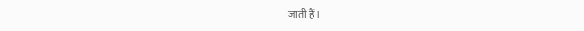जाती हैं।